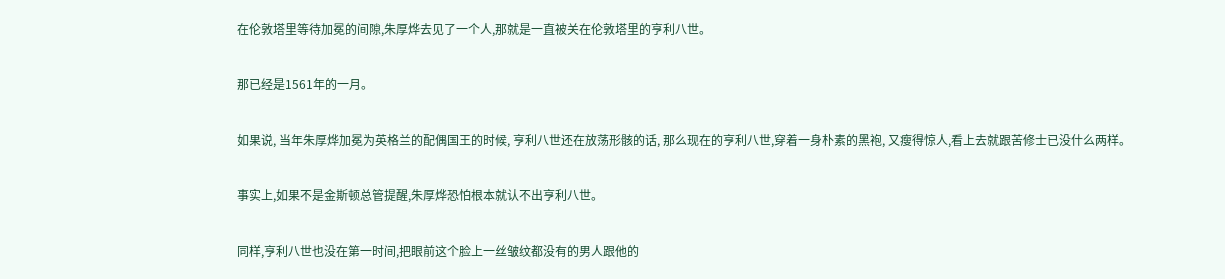在伦敦塔里等待加冕的间隙,朱厚烨去见了一个人,那就是一直被关在伦敦塔里的亨利八世。

那已经是1561年的一月。

如果说, 当年朱厚烨加冕为英格兰的配偶国王的时候, 亨利八世还在放荡形骸的话, 那么现在的亨利八世,穿着一身朴素的黑袍, 又瘦得惊人,看上去就跟苦修士已没什么两样。

事实上,如果不是金斯顿总管提醒,朱厚烨恐怕根本就认不出亨利八世。

同样,亨利八世也没在第一时间,把眼前这个脸上一丝皱纹都没有的男人跟他的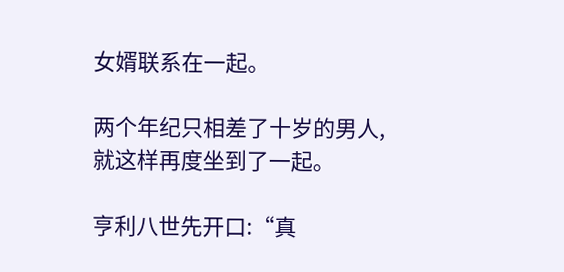女婿联系在一起。

两个年纪只相差了十岁的男人,就这样再度坐到了一起。

亨利八世先开口:“真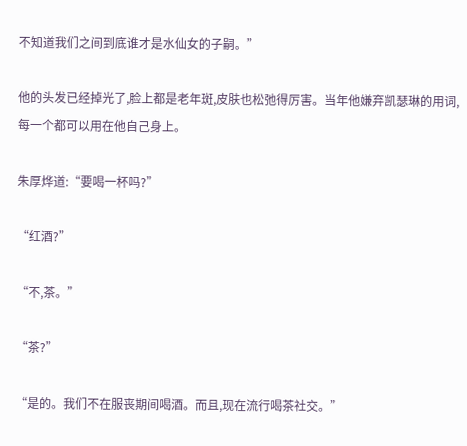不知道我们之间到底谁才是水仙女的子嗣。”

他的头发已经掉光了,脸上都是老年斑,皮肤也松弛得厉害。当年他嫌弃凯瑟琳的用词,每一个都可以用在他自己身上。

朱厚烨道:“要喝一杯吗?”

“红酒?”

“不,茶。”

“茶?”

“是的。我们不在服丧期间喝酒。而且,现在流行喝茶社交。”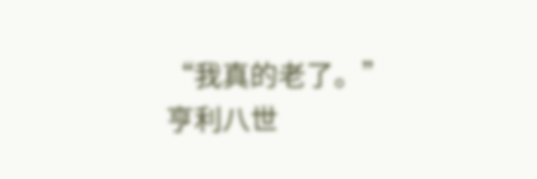“我真的老了。”亨利八世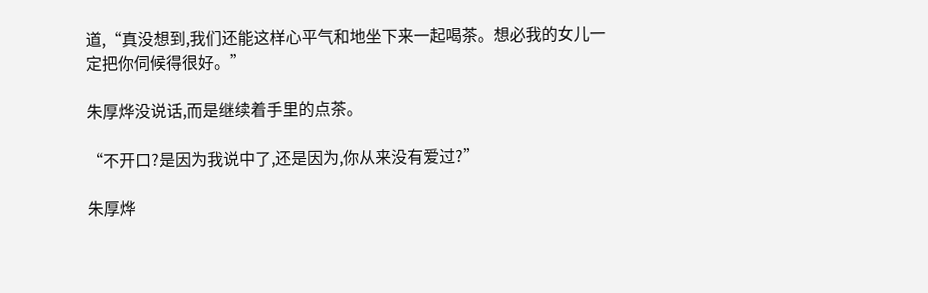道,“真没想到,我们还能这样心平气和地坐下来一起喝茶。想必我的女儿一定把你伺候得很好。”

朱厚烨没说话,而是继续着手里的点茶。

“不开口?是因为我说中了,还是因为,你从来没有爱过?”

朱厚烨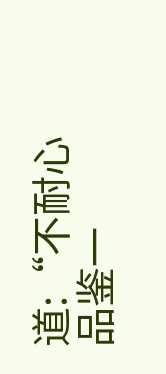道:“不耐心品鉴一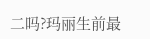二吗?玛丽生前最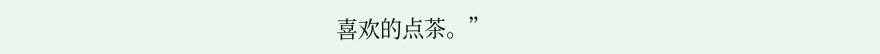喜欢的点茶。”